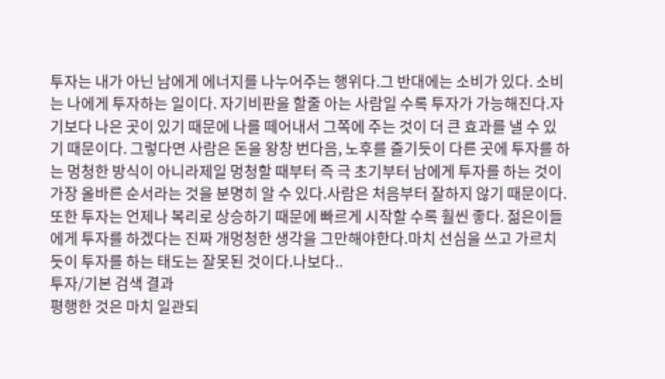투자는 내가 아닌 남에게 에너지를 나누어주는 행위다.그 반대에는 소비가 있다. 소비는 나에게 투자하는 일이다. 자기비판을 할줄 아는 사람일 수록 투자가 가능해진다.자기보다 나은 곳이 있기 때문에 나를 떼어내서 그쪽에 주는 것이 더 큰 효과를 낼 수 있기 때문이다. 그렇다면 사람은 돈을 왕창 번다음, 노후를 즐기듯이 다른 곳에 투자를 하는 멍청한 방식이 아니라제일 멍청할 때부터 즉 극 초기부터 남에게 투자를 하는 것이 가장 올바른 순서라는 것을 분명히 알 수 있다.사람은 처음부터 잘하지 않기 때문이다.또한 투자는 언제나 복리로 상승하기 때문에 빠르게 시작할 수록 훨씬 좋다. 젊은이들에게 투자를 하겠다는 진짜 개멍청한 생각을 그만해야한다.마치 선심을 쓰고 가르치듯이 투자를 하는 태도는 잘못된 것이다.나보다..
투자/기본 검색 결과
평행한 것은 마치 일관되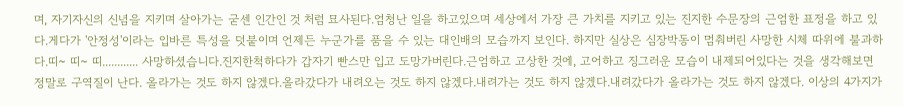며, 자기자신의 신념을 지키며 살아가는 굳센 인간인 것 처럼 묘사된다.엄청난 일을 하고있으며 세상에서 가장 큰 가치를 지키고 있는 진지한 수문장의 근엄한 표정을 하고 있다.게다가 '안정성'이라는 입바른 특성을 덧붙이며 언제든 누군가를 품을 수 있는 대인배의 모습까지 보인다. 하지만 실상은 심장박동이 멈춰버린 사망한 시체 따위에 불과하다.띠~ 띠~ 띠............ 사망하셨습니다.진지한척하다가 갑자기 빤스만 입고 도망가버린다.근엄하고 고상한 것에, 고어하고 징그러운 모습이 내제되어있다는 것을 생각해보면 정말로 구역질이 난다. 올라가는 것도 하지 않겠다.올라갔다가 내려오는 것도 하지 않겠다.내려가는 것도 하지 않겠다.내려갔다가 올라가는 것도 하지 않겠다. 이상의 4가지가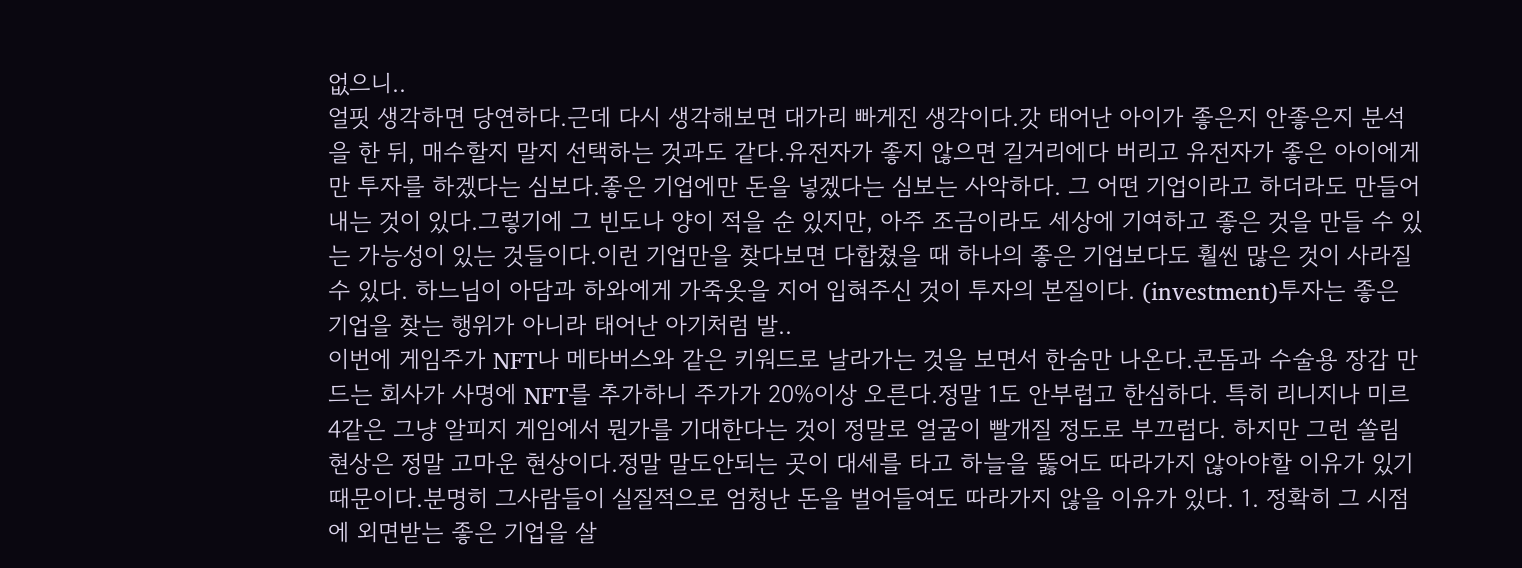없으니..
얼핏 생각하면 당연하다.근데 다시 생각해보면 대가리 빠게진 생각이다.갓 태어난 아이가 좋은지 안좋은지 분석을 한 뒤, 매수할지 말지 선택하는 것과도 같다.유전자가 좋지 않으면 길거리에다 버리고 유전자가 좋은 아이에게만 투자를 하겠다는 심보다.좋은 기업에만 돈을 넣겠다는 심보는 사악하다. 그 어떤 기업이라고 하더라도 만들어내는 것이 있다.그렇기에 그 빈도나 양이 적을 순 있지만, 아주 조금이라도 세상에 기여하고 좋은 것을 만들 수 있는 가능성이 있는 것들이다.이런 기업만을 찾다보면 다합쳤을 때 하나의 좋은 기업보다도 훨씬 많은 것이 사라질 수 있다. 하느님이 아담과 하와에게 가죽옷을 지어 입혀주신 것이 투자의 본질이다. (investment)투자는 좋은 기업을 찾는 행위가 아니라 태어난 아기처럼 발..
이번에 게임주가 NFT나 메타버스와 같은 키워드로 날라가는 것을 보면서 한숨만 나온다.콘돔과 수술용 장갑 만드는 회사가 사명에 NFT를 추가하니 주가가 20%이상 오른다.정말 1도 안부럽고 한심하다. 특히 리니지나 미르4같은 그냥 알피지 게임에서 뭔가를 기대한다는 것이 정말로 얼굴이 빨개질 정도로 부끄럽다. 하지만 그런 쏠림 현상은 정말 고마운 현상이다.정말 말도안되는 곳이 대세를 타고 하늘을 뚫어도 따라가지 않아야할 이유가 있기 때문이다.분명히 그사람들이 실질적으로 엄청난 돈을 벌어들여도 따라가지 않을 이유가 있다. 1. 정확히 그 시점에 외면받는 좋은 기업을 살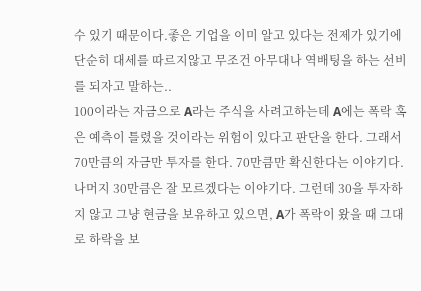수 있기 때문이다.좋은 기업을 이미 알고 있다는 전제가 있기에 단순히 대세를 따르지않고 무조건 아무대나 역배팅을 하는 선비를 되자고 말하는..
100이라는 자금으로 A라는 주식을 사려고하는데 A에는 폭락 혹은 예측이 틀렸을 것이라는 위험이 있다고 판단을 한다. 그래서 70만큼의 자금만 투자를 한다. 70만큼만 확신한다는 이야기다.나머지 30만큼은 잘 모르겠다는 이야기다. 그런데 30을 투자하지 않고 그냥 현금을 보유하고 있으면, A가 폭락이 왔을 때 그대로 하락을 보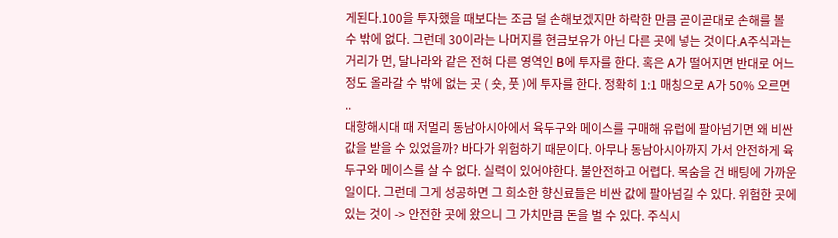게된다.100을 투자했을 때보다는 조금 덜 손해보겠지만 하락한 만큼 곧이곧대로 손해를 볼 수 밖에 없다. 그런데 30이라는 나머지를 현금보유가 아닌 다른 곳에 넣는 것이다.A주식과는 거리가 먼, 달나라와 같은 전혀 다른 영역인 B에 투자를 한다. 혹은 A가 떨어지면 반대로 어느정도 올라갈 수 밖에 없는 곳 ( 숏, 풋 )에 투자를 한다. 정확히 1:1 매칭으로 A가 50% 오르면 ..
대항해시대 때 저멀리 동남아시아에서 육두구와 메이스를 구매해 유럽에 팔아넘기면 왜 비싼 값을 받을 수 있었을까? 바다가 위험하기 때문이다. 아무나 동남아시아까지 가서 안전하게 육두구와 메이스를 살 수 없다. 실력이 있어야한다. 불안전하고 어렵다. 목숨을 건 배팅에 가까운 일이다. 그런데 그게 성공하면 그 희소한 향신료들은 비싼 값에 팔아넘길 수 있다. 위험한 곳에 있는 것이 -> 안전한 곳에 왔으니 그 가치만큼 돈을 벌 수 있다. 주식시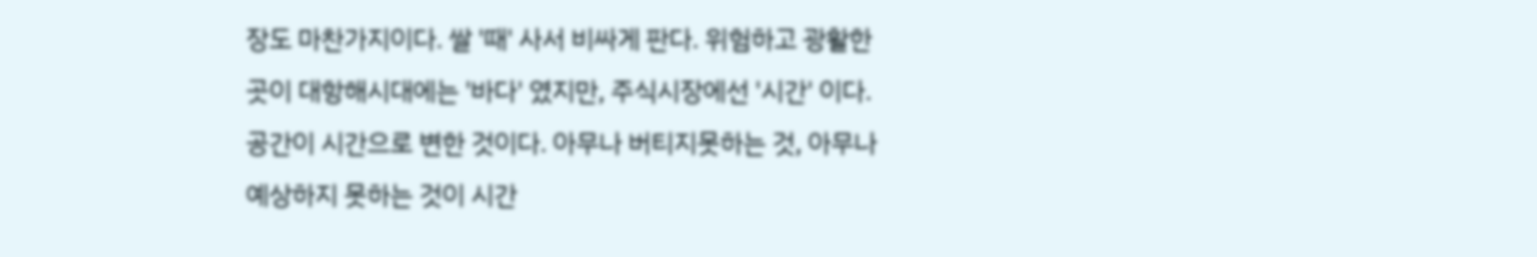장도 마찬가지이다. 쌀 '때' 사서 비싸게 판다. 위험하고 광활한 곳이 대항해시대에는 '바다' 였지만, 주식시장에선 '시간' 이다. 공간이 시간으로 변한 것이다. 아무나 버티지못하는 것, 아무나 예상하지 못하는 것이 시간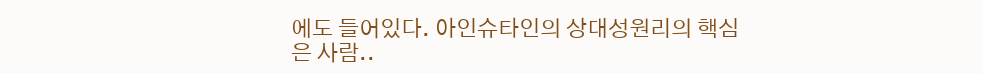에도 들어있다. 아인슈타인의 상대성원리의 핵심은 사람..